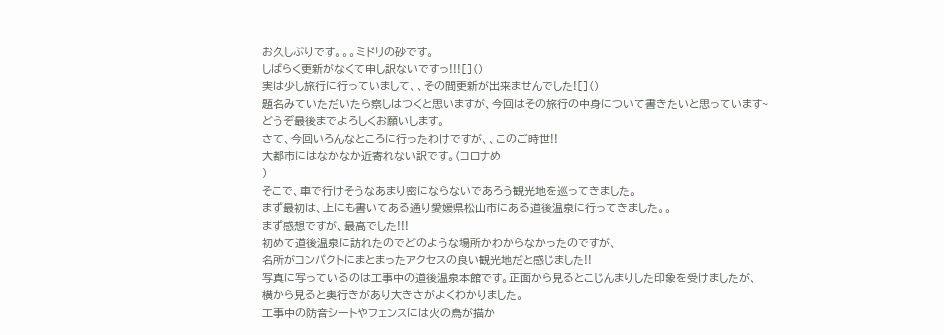お久しぶりです。。。ミドリの砂です。
しばらく更新がなくて申し訳ないですっ!!![]()
実は少し旅行に行っていまして、、その間更新が出来ませんでした![]()
題名みていただいたら察しはつくと思いますが、今回はその旅行の中身について書きたいと思っています~
どうぞ最後までよろしくお願いします。
さて、今回いろんなところに行ったわけですが、、このご時世!!
大都市にはなかなか近寄れない訳です。(コロナめ
)
そこで、車で行けそうなあまり密にならないであろう観光地を巡ってきました。
まず最初は、上にも書いてある通り愛媛県松山市にある道後温泉に行ってきました。。
まず感想ですが、最高でした!!!
初めて道後温泉に訪れたのでどのような場所かわからなかったのですが、
名所がコンパクトにまとまったアクセスの良い観光地だと感じました!!
写真に写っているのは工事中の道後温泉本館です。正面から見るとこじんまりした印象を受けましたが、
横から見ると奥行きがあり大きさがよくわかりました。
工事中の防音シートやフェンスには火の鳥が描か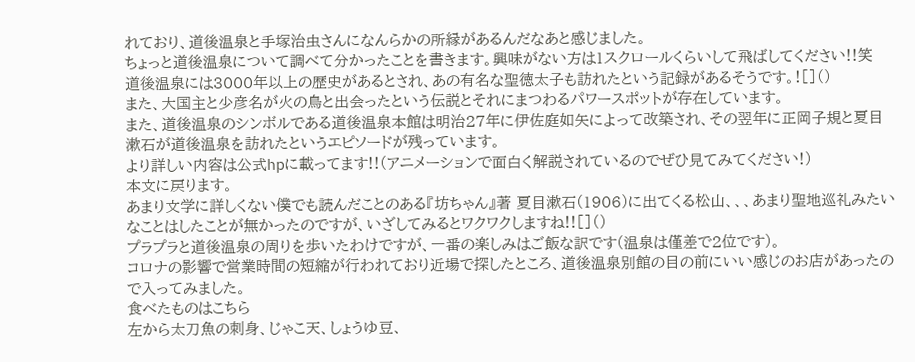れており、道後温泉と手塚治虫さんになんらかの所縁があるんだなあと感じました。
ちょっと道後温泉について調べて分かったことを書きます。興味がない方は1スクロールくらいして飛ばしてください!!笑
道後温泉には3000年以上の歴史があるとされ、あの有名な聖徳太子も訪れたという記録があるそうです。![]()
また、大国主と少彦名が火の鳥と出会ったという伝説とそれにまつわるパワースポットが存在しています。
また、道後温泉のシンボルである道後温泉本館は明治27年に伊佐庭如矢によって改築され、その翌年に正岡子規と夏目漱石が道後温泉を訪れたというエピソードが残っています。
より詳しい内容は公式hpに載ってます!!(アニメーションで面白く解説されているのでぜひ見てみてください!)
本文に戻ります。
あまり文学に詳しくない僕でも読んだことのある『坊ちゃん』著 夏目漱石(1906)に出てくる松山、、、あまり聖地巡礼みたいなことはしたことが無かったのですが、いざしてみるとワクワクしますね!![]()
プラプラと道後温泉の周りを歩いたわけですが、一番の楽しみはご飯な訳です(温泉は僅差で2位です)。
コロナの影響で営業時間の短縮が行われており近場で探したところ、道後温泉別館の目の前にいい感じのお店があったので入ってみました。
食べたものはこちら
左から太刀魚の刺身、じゃこ天、しょうゆ豆、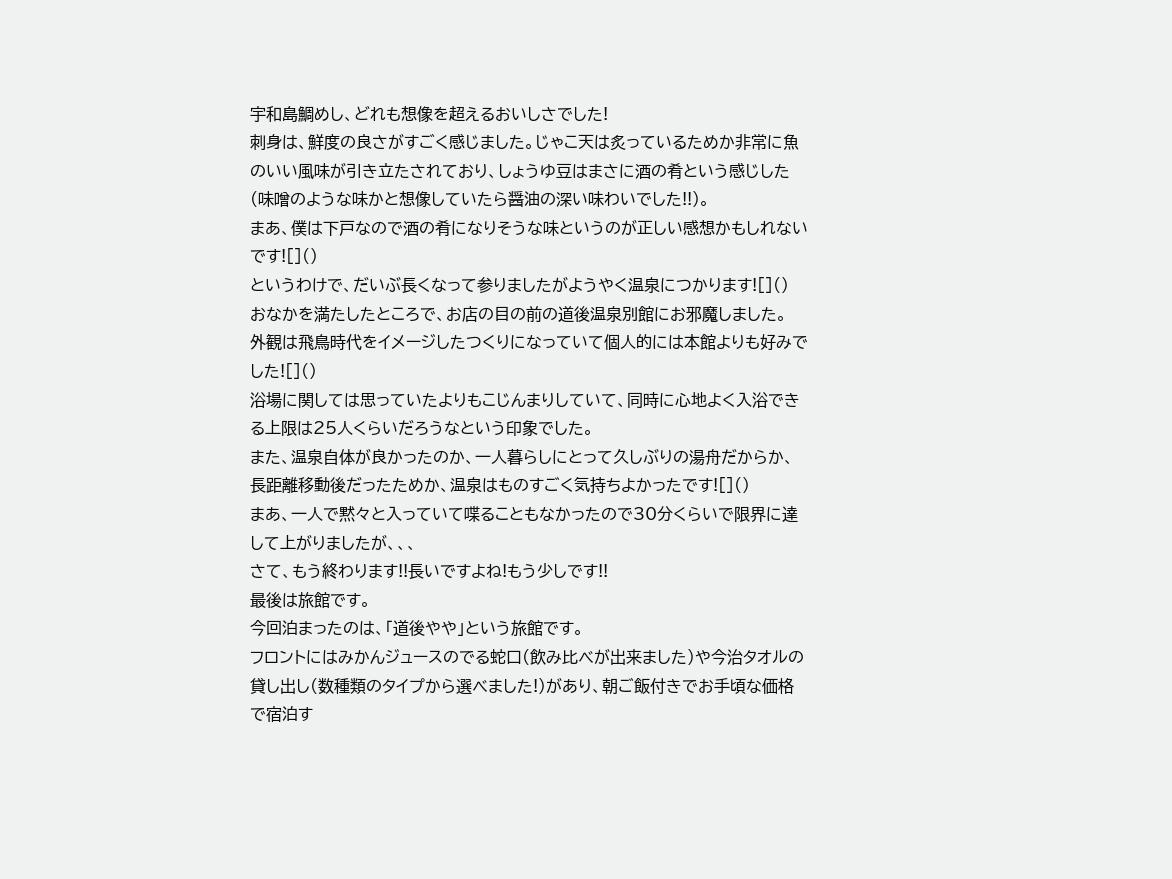宇和島鯛めし、どれも想像を超えるおいしさでした!
刺身は、鮮度の良さがすごく感じました。じゃこ天は炙っているためか非常に魚のいい風味が引き立たされており、しょうゆ豆はまさに酒の肴という感じした(味噌のような味かと想像していたら醤油の深い味わいでした!!)。
まあ、僕は下戸なので酒の肴になりそうな味というのが正しい感想かもしれないです![]()
というわけで、だいぶ長くなって参りましたがようやく温泉につかります![]()
おなかを満たしたところで、お店の目の前の道後温泉別館にお邪魔しました。
外観は飛鳥時代をイメージしたつくりになっていて個人的には本館よりも好みでした![]()
浴場に関しては思っていたよりもこじんまりしていて、同時に心地よく入浴できる上限は25人くらいだろうなという印象でした。
また、温泉自体が良かったのか、一人暮らしにとって久しぶりの湯舟だからか、長距離移動後だったためか、温泉はものすごく気持ちよかったです![]()
まあ、一人で黙々と入っていて喋ることもなかったので30分くらいで限界に達して上がりましたが、、、
さて、もう終わります!!長いですよね!もう少しです!!
最後は旅館です。
今回泊まったのは、「道後やや」という旅館です。
フロントにはみかんジュースのでる蛇口(飲み比べが出来ました)や今治タオルの貸し出し(数種類のタイプから選べました!)があり、朝ご飯付きでお手頃な価格で宿泊す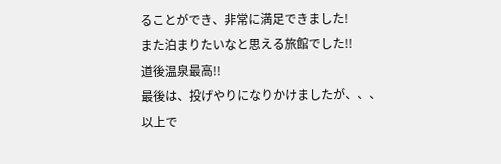ることができ、非常に満足できました!
また泊まりたいなと思える旅館でした!!
道後温泉最高!!
最後は、投げやりになりかけましたが、、、
以上で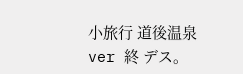小旅行 道後温泉ver 終 デス。